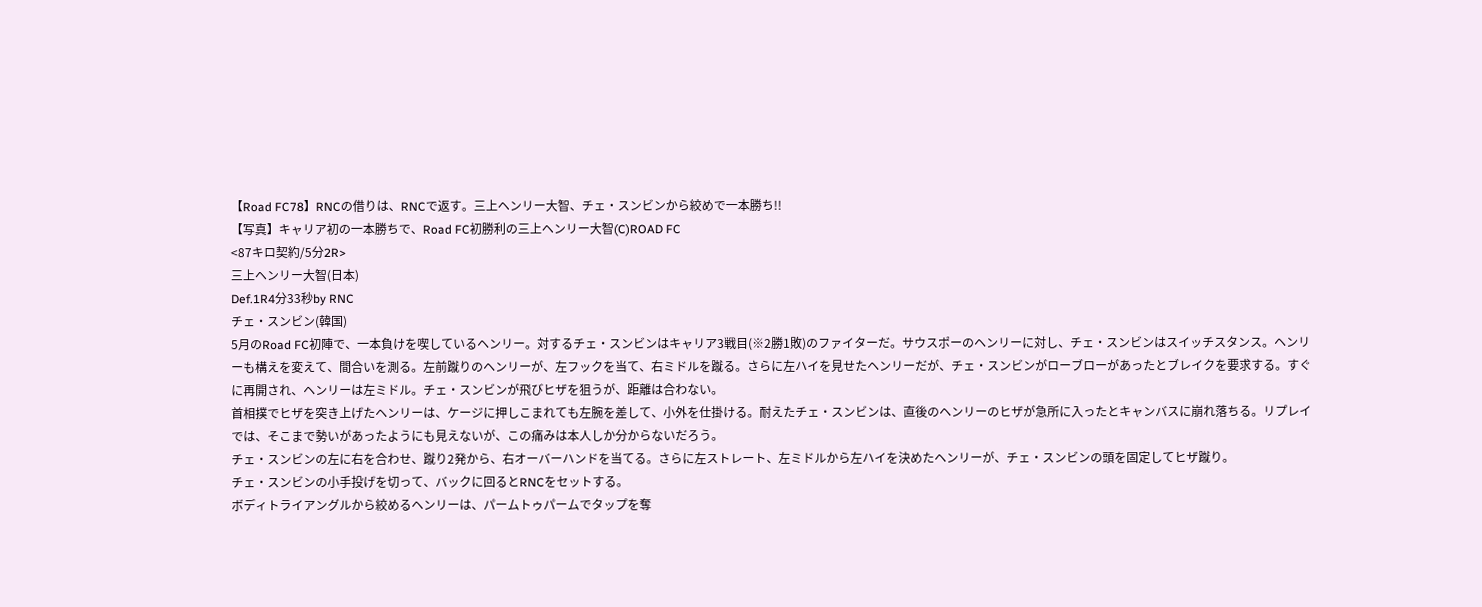【Road FC78】RNCの借りは、RNCで返す。三上ヘンリー大智、チェ・スンビンから絞めで一本勝ち!!
【写真】キャリア初の一本勝ちで、Road FC初勝利の三上ヘンリー大智(C)ROAD FC
<87キロ契約/5分2R>
三上ヘンリー大智(日本)
Def.1R4分33秒by RNC
チェ・スンビン(韓国)
5月のRoad FC初陣で、一本負けを喫しているヘンリー。対するチェ・スンビンはキャリア3戦目(※2勝1敗)のファイターだ。サウスポーのヘンリーに対し、チェ・スンビンはスイッチスタンス。ヘンリーも構えを変えて、間合いを測る。左前蹴りのヘンリーが、左フックを当て、右ミドルを蹴る。さらに左ハイを見せたヘンリーだが、チェ・スンビンがローブローがあったとブレイクを要求する。すぐに再開され、ヘンリーは左ミドル。チェ・スンビンが飛びヒザを狙うが、距離は合わない。
首相撲でヒザを突き上げたヘンリーは、ケージに押しこまれても左腕を差して、小外を仕掛ける。耐えたチェ・スンビンは、直後のヘンリーのヒザが急所に入ったとキャンバスに崩れ落ちる。リプレイでは、そこまで勢いがあったようにも見えないが、この痛みは本人しか分からないだろう。
チェ・スンビンの左に右を合わせ、蹴り2発から、右オーバーハンドを当てる。さらに左ストレート、左ミドルから左ハイを決めたヘンリーが、チェ・スンビンの頭を固定してヒザ蹴り。
チェ・スンビンの小手投げを切って、バックに回るとRNCをセットする。
ボディトライアングルから絞めるヘンリーは、パームトゥパームでタップを奪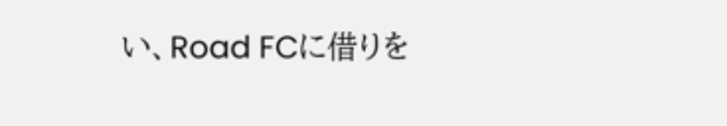い、Road FCに借りを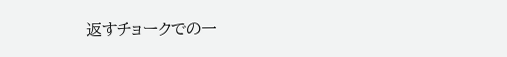返すチョークでの一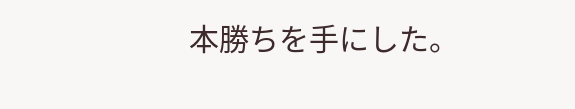本勝ちを手にした。